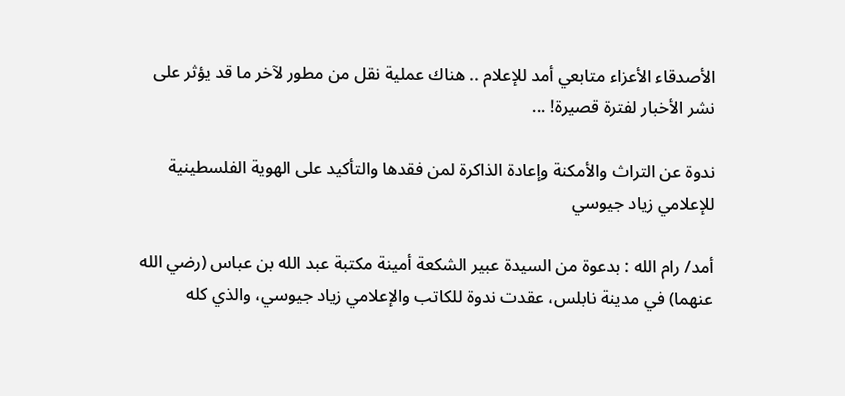الأصدقاء الأعزاء متابعي أمد للإعلام .. هناك عملية نقل من مطور لآخر ما قد يؤثر على نشر الأخبار لفترة قصيرة! ...

ندوة عن التراث والأمكنة وإعادة الذاكرة لمن فقدها والتأكيد على الهوية الفلسطينية للإعلامي زياد جيوسي

أمد/ رام الله : بدعوة من السيدة عبير الشكعة أمينة مكتبة عبد الله بن عباس (رضي الله عنهما) في مدينة نابلس، عقدت ندوة للكاتب والإعلامي زياد جيوسي، والذي كله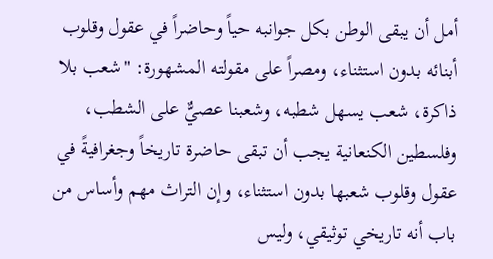أمل أن يبقى الوطن بكل جوانبه حياً وحاضراً في عقول وقلوب أبنائه بدون استثناء، ومصراً على مقولته المشهورة: "شعب بلا ذاكرة، شعب يسهل شطبه، وشعبنا عصيٌّ على الشطب، وفلسطين الكنعانية يجب أن تبقى حاضرة تاريخاً وجغرافيةً في عقول وقلوب شعبها بدون استثناء، وإن التراث مهم وأساس من باب أنه تاريخي توثيقي، وليس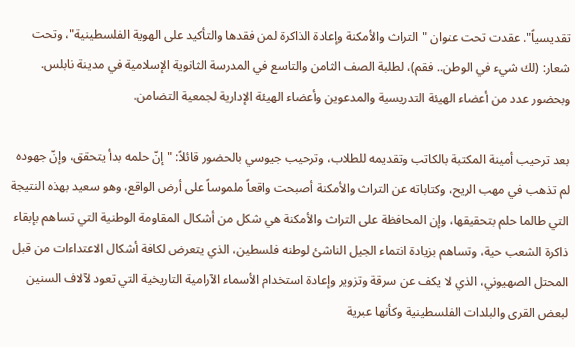تقديسياً". عقدت تحت عنوان "التراث والأمكنة وإعادة الذاكرة لمن فقدها والتأكيد على الهوية الفلسطينية"، وتحت شعار: (لك شيء في الوطن.. فقم)، لطلبة الصف الثامن والتاسع في المدرسة الثانوية الإسلامية في مدينة نابلس. وبحضور عدد من أعضاء الهيئة التدريسية والمدعوين وأعضاء الهيئة الإدارية لجمعية التضامن.

بعد ترحيب أمينة المكتبة بالكاتب وتقديمه للطلاب، وترحيب جيوسي بالحضور قائلاً: "إنّ حلمه بدأ يتحقق، وإنّ جهوده لم تذهب في مهب الريح، وكتاباته عن التراث والأمكنة أصبحت واقعاً ملموساً على أرض الواقع، وهو سعيد بهذه النتيجة التي طالما حلم بتحقيقها، وإن المحافظة على التراث والأمكنة هي شكل من أشكال المقاومة الوطنية التي تساهم بإبقاء ذاكرة الشعب حية، وتساهم بزيادة انتماء الجيل الناشئ لوطنه فلسطين، الذي يتعرض لكافة أشكال الاعتداءات من قبل المحتل الصهيوني، الذي لا يكف عن سرقة وتزوير وإعادة استخدام الأسماء الآرامية التاريخية التي تعود لآلاف السنين لبعض القرى والبلدات الفلسطينية وكأنها عبرية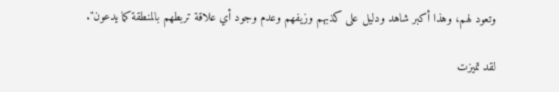وتعود لهم، وهذا أكبر شاهد ودليل على كذبهم وزيفهم وعدم وجود أي علاقة تربطهم بالمنطقة كما يدعون".

لقد تميزت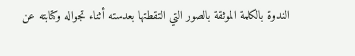الندوة بالكلمة الموثقة بالصور التي التقطتها بعدسته أثناء تجواله وكتابته عن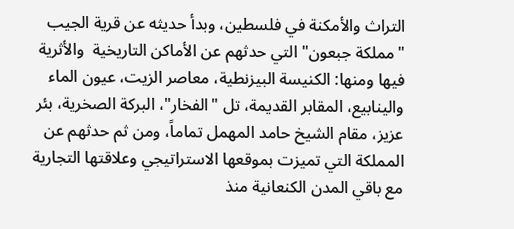التراث والأمكنة في فلسطين، وبدأ حديثه عن قرية الجيب "مملكة جبعون" التي حدثهم عن الأماكن التاريخية  والأثرية فيها ومنها: الكنيسة البيزنطية، معاصر الزيت، عيون الماء والينابيع، المقابر القديمة، تل "الفخار"، البركة الصخرية، بئر عزيز، مقام الشيخ حامد المهمل تماماً، ومن ثم حدثهم عن المملكة التي تميزت بموقعها الاستراتيجي وعلاقتها التجارية مع باقي المدن الكنعانية منذ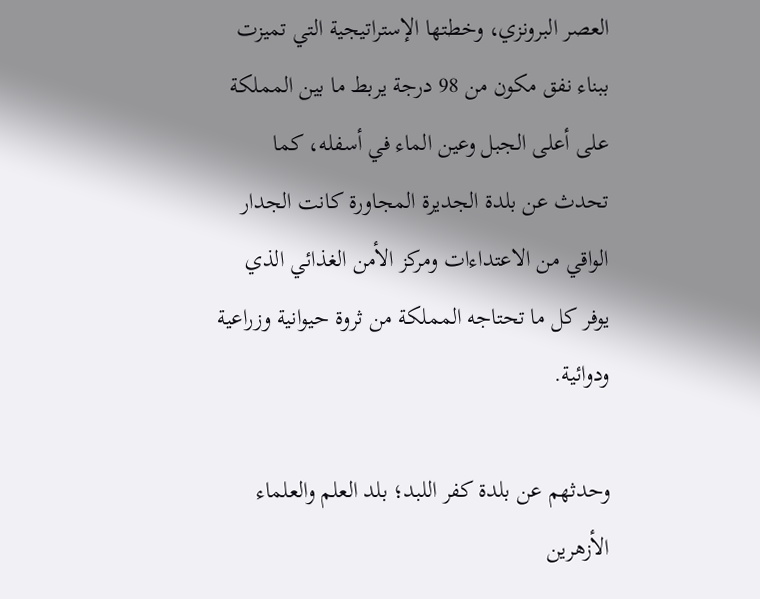العصر البرونزي، وخطتها الإستراتيجية التي تميزت  ببناء نفق مكون من 98 درجة يربط ما بين المملكة على أعلى الجبل وعين الماء في أسفله، كما تحدث عن بلدة الجديرة المجاورة كانت الجدار الواقي من الاعتداءات ومركز الأمن الغذائي الذي يوفر كل ما تحتاجه المملكة من ثروة حيوانية وزراعية ودوائية.

وحدثهم عن بلدة كفر اللبد؛ بلد العلم والعلماء الأزهرين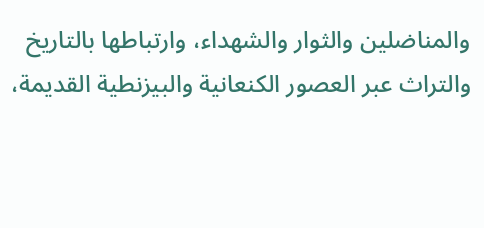والمناضلين والثوار والشهداء، وارتباطها بالتاريخ والتراث عبر العصور الكنعانية والبيزنطية القديمة،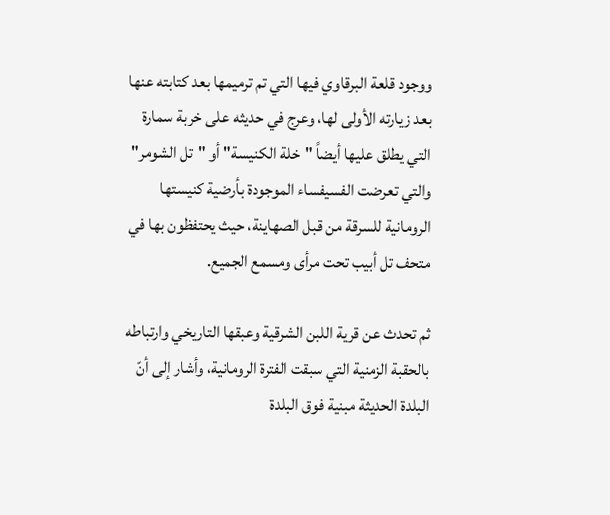ووجود قلعة البرقاوي فيها التي تم ترميمها بعد كتابته عنها بعد زيارته الأولى لها، وعرج في حديثه على خربة سمارة التي يطلق عليها أيضاً "خلة الكنيسة" أو "تل الشومر" والتي تعرضت الفسيفساء الموجودة بأرضية كنيستها الرومانية للسرقة من قبل الصهاينة، حيث يحتفظون بها في متحف تل أبيب تحت مرأى ومسمع الجميع.

ثم تحدث عن قرية اللبن الشرقية وعبقها التاريخي وارتباطه بالحقبة الزمنية التي سبقت الفترة الرومانية، وأشار إلى أنّ البلدة الحديثة مبنية فوق البلدة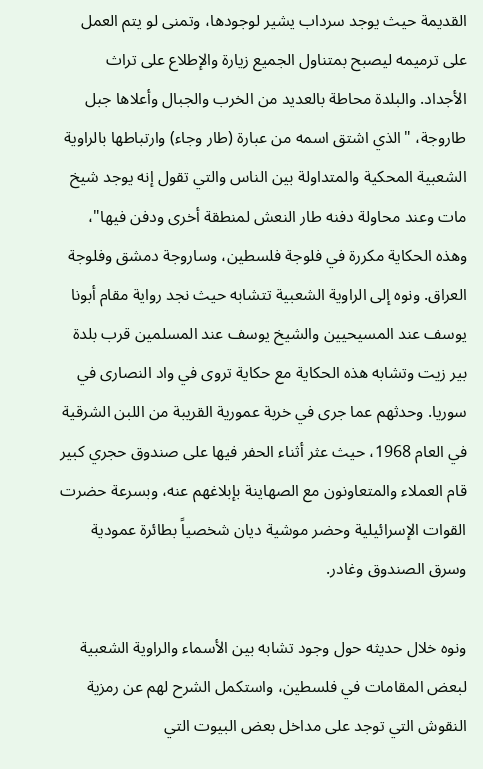القديمة حيث يوجد سرداب يشير لوجودها، وتمنى لو يتم العمل على ترميمه ليصبح بمتناول الجميع زيارة والإطلاع على تراث الأجداد. والبلدة محاطة بالعديد من الخرب والجبال وأعلاها جبل طاروجة، "الذي اشتق اسمه من عبارة (طار وجاء) وارتباطها بالراوية الشعبية المحكية والمتداولة بين الناس والتي تقول إنه يوجد شيخ مات وعند محاولة دفنه طار النعش لمنطقة أخرى ودفن فيها"، وهذه الحكاية مكررة في فلوجة فلسطين، وساروجة دمشق وفلوجة العراق. ونوه إلى الراوية الشعبية تتشابه حيث نجد رواية مقام أبونا يوسف عند المسيحيين والشيخ يوسف عند المسلمين قرب بلدة بير زيت وتشابه هذه الحكاية مع حكاية تروى في واد النصارى في سوريا. وحدثهم عما جرى في خربة عمورية القريبة من اللبن الشرقية في العام 1968، حيث عثر أثناء الحفر فيها على صندوق حجري كبير قام العملاء والمتعاونون مع الصهاينة بإبلاغهم عنه، وبسرعة حضرت القوات الإسرائيلية وحضر موشية ديان شخصياً بطائرة عمودية وسرق الصندوق وغادر.

ونوه خلال حديثه حول وجود تشابه بين الأسماء والراوية الشعبية لبعض المقامات في فلسطين، واستكمل الشرح لهم عن رمزية النقوش التي توجد على مداخل بعض البيوت التي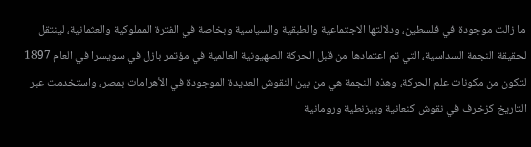ما زالت موجودة في فلسطين، ودلالتها الاجتماعية والطبقية والسياسية وبخاصة في الفترة المملوكية والعثمانية، لينتقل لحقيقة النجمة السداسية، التي تم اعتمادها من قبل الحركة الصهيونية العالمية في مؤتمر بازل في سويسرا في العام 1897 لتكون من مكونات علم الحركة، وهذه النجمة هي من بين النقوش العديدة الموجودة في الأهرامات بمصر، واستخدمت عبر التاريخ كزخرف في نقوش كنعانية وبيزنطية ورومانية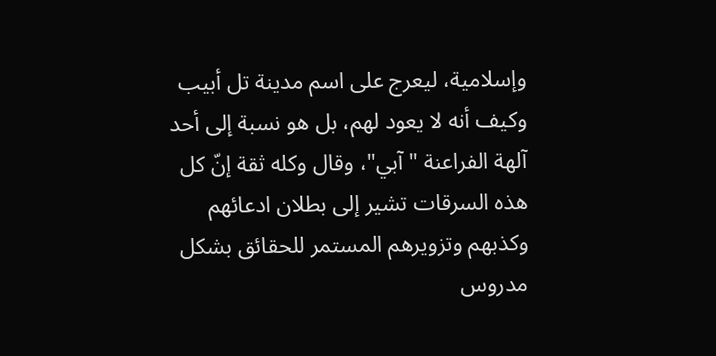وإسلامية، ليعرج على اسم مدينة تل أبيب وكيف أنه لا يعود لهم، بل هو نسبة إلى أحد آلهة الفراعنة "آبي"، وقال وكله ثقة إنّ كل هذه السرقات تشير إلى بطلان ادعائهم وكذبهم وتزويرهم المستمر للحقائق بشكل مدروس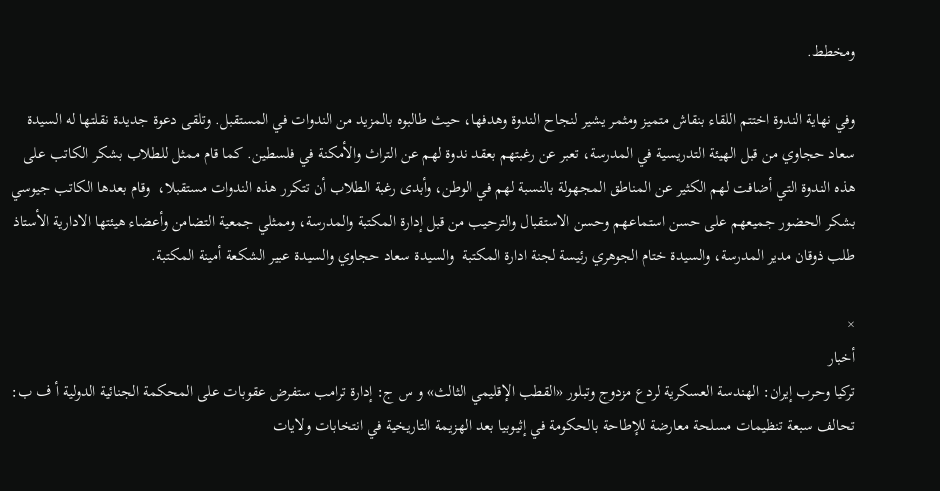ومخطط.

وفي نهاية الندوة اختتم اللقاء بنقاش متميز ومثمر يشير لنجاح الندوة وهدفها، حيث طالبوه بالمزيد من الندوات في المستقبل. وتلقى دعوة جديدة نقلتها له السيدة سعاد حجاوي من قبل الهيئة التدريسية في المدرسة، تعبر عن رغبتهم بعقد ندوة لهم عن التراث والأمكنة في فلسطين. كما قام ممثل للطلاب بشكر الكاتب على هذه الندوة التي أضافت لهم الكثير عن المناطق المجهولة بالنسبة لهم في الوطن، وأبدى رغبة الطلاب أن تتكرر هذه الندوات مستقبلا،  وقام بعدها الكاتب جيوسي بشكر الحضور جميعهم على حسن استماعهم وحسن الاستقبال والترحيب من قبل إدارة المكتبة والمدرسة، وممثلي جمعية التضامن وأعضاء هيئتها الادارية الأستاذ طلب ذوقان مدير المدرسة، والسيدة ختام الجوهري رئيسة لجنة ادارة المكتبة  والسيدة سعاد حجاوي والسيدة عبير الشكعة أمينة المكتبة.

×
أخبار
تركيا وحرب إيران: الهندسة العسكرية لردع مزدوج وتبلور «القطب الإقليمي الثالث» و س ج: إدارة ترامب ستفرض عقوبات على المحكمة الجنائية الدولية أ ف ب: تحالف سبعة تنظيمات مسلحة معارضة للإطاحة بالحكومة في إثيوبيا بعد الهزيمة التاريخية في انتخابات ولايات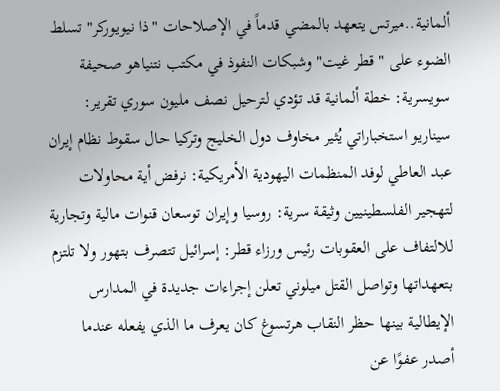ألمانية..ميرتس يتعهد بالمضي قدماً في الإصلاحات "ذا نيويوركر" تسلط الضوء على "قطر غيت" وشبكات النفوذ في مكتب نتنياهو صحيفة سويسرية: خطة ألمانية قد تؤدي لترحيل نصف مليون سوري تقرير: سيناريو استخباراتي يُثير مخاوف دول الخليج وتركيا حال سقوط نظام إيران عبد العاطي لوفد المنظمات اليهودية الأمريكية: نرفض أية محاولات لتهجير الفلسطينيين وثيقة سرية: روسيا وإيران توسعان قنوات مالية وتجارية للالتفاف على العقوبات رئيس ورزاء قطر: إسرائيل تتصرف بتهور ولا تلتزم بتعهداتها وتواصل القتل ميلوني تعلن إجراءات جديدة في المدارس الإيطالية بينها حظر النقاب هرتسوغ كان يعرف ما الذي يفعله عندما أصدر عفوًا عن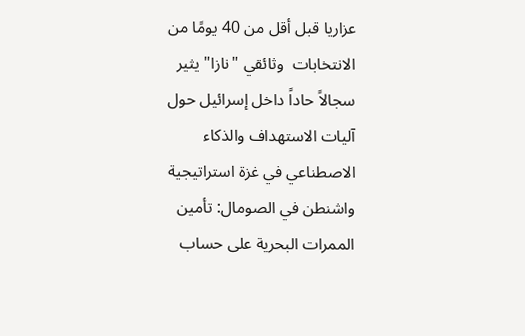عزاريا قبل أقل من 40 يومًا من الانتخابات  وثائقي "نازا" يثير سجالاً حاداً داخل إسرائيل حول آليات الاستهداف والذكاء الاصطناعي في غزة استراتيجية واشنطن في الصومال: تأمين الممرات البحرية على حساب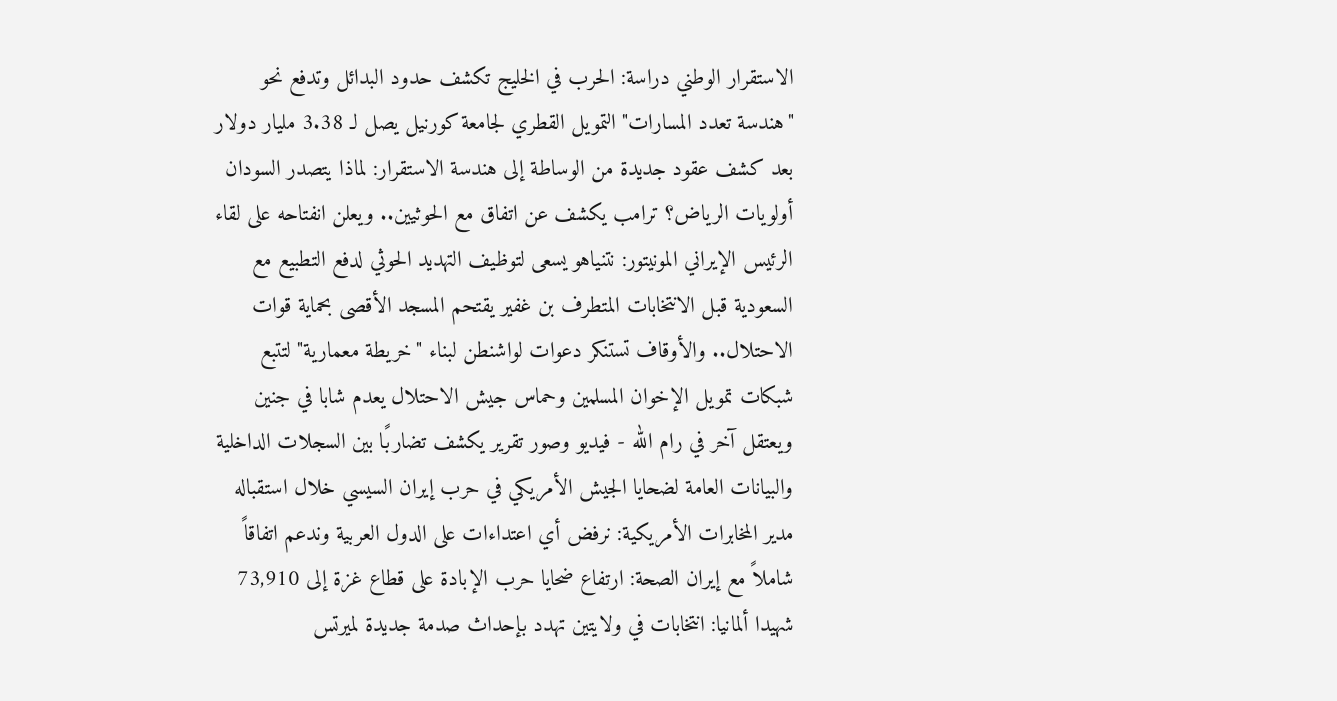الاستقرار الوطني دراسة: الحرب في الخليج تكشف حدود البدائل وتدفع نحو "هندسة تعدد المسارات" التمويل القطري لجامعة كورنيل يصل لـ 3.38 مليار دولار بعد كشف عقود جديدة من الوساطة إلى هندسة الاستقرار: لماذا يتصدر السودان أولويات الرياض؟ ترامب يكشف عن اتفاق مع الحوثيين.. ويعلن انفتاحه على لقاء الرئيس الإيراني المونيتور: نتنياهو يسعى لتوظيف التهديد الحوثي لدفع التطبيع مع السعودية قبل الانتخابات المتطرف بن غفير يقتحم المسجد الأقصى بحماية قوات الاحتلال.. والأوقاف تستنكر دعوات لواشنطن لبناء "خريطة معمارية" لتتبع شبكات تمويل الإخوان المسلمين وحماس جيش الاحتلال يعدم شابا في جنين ويعتقل آخر في رام الله - فيديو وصور تقرير يكشف تضاربًا بين السجلات الداخلية والبيانات العامة لضحايا الجيش الأمريكي في حرب إيران السيسي خلال استقباله مدير المخابرات الأمريكية: نرفض أي اعتداءات على الدول العربية وندعم اتفاقاً شاملاً مع إيران الصحة: ارتفاع ضحايا حرب الإبادة على قطاع غزة إلى 73,910 شهيدا ألمانيا: انتخابات في ولايتين تهدد بإحداث صدمة جديدة لميرتس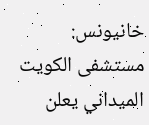خانيونس: مستشفى الكويت الميداني يعلن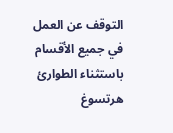التوقف عن العمل في جميع الأقسام باستثناء الطوارئ هرتسوغ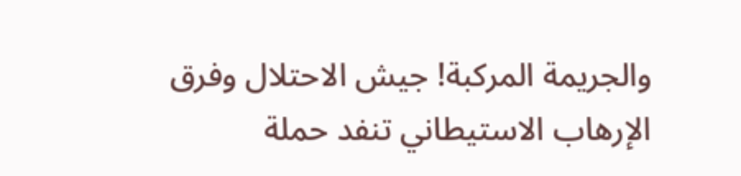والجريمة المركبة! جيش الاحتلال وفرق الإرهاب الاستيطاني تنفد حملة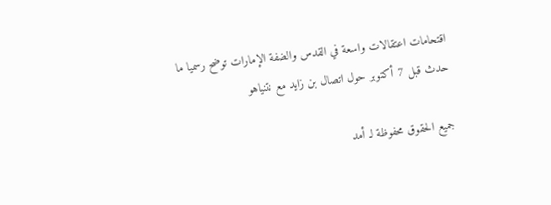اقتحامات اعتقالات واسعة في القدس والضفة الإمارات توضح رسميا ما حدث قبل 7 أكتوبر حول اتصال بن زايد مع نتنياهو

جميع الحقوق محفوظة لـ أمد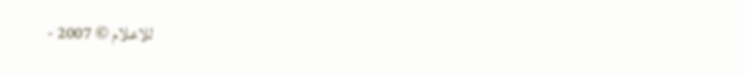للاعلام © 2007 -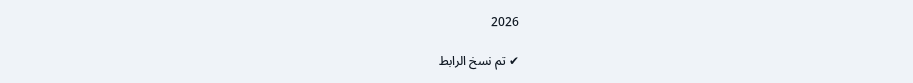2026

✔ تم نسخ الرابط